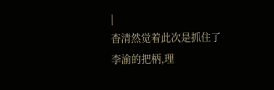|
杳清然觉着此次是抓住了李渝的把柄,理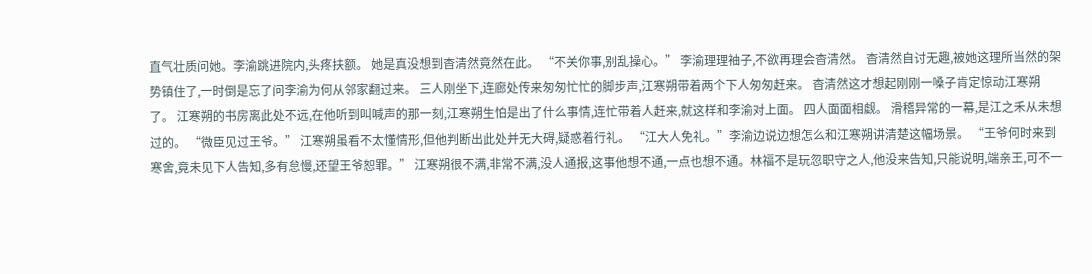直气壮质问她。李渝跳进院内,头疼扶额。 她是真没想到杳清然竟然在此。 “不关你事,别乱操心。” 李渝理理袖子,不欲再理会杳清然。 杳清然自讨无趣,被她这理所当然的架势镇住了,一时倒是忘了问李渝为何从邻家翻过来。 三人刚坐下,连廊处传来匆匆忙忙的脚步声,江寒朔带着两个下人匆匆赶来。 杳清然这才想起刚刚一嗓子肯定惊动江寒朔了。 江寒朔的书房离此处不远,在他听到叫喊声的那一刻,江寒朔生怕是出了什么事情,连忙带着人赶来,就这样和李渝对上面。 四人面面相觑。 滑稽异常的一幕,是江之禾从未想过的。 “微臣见过王爷。” 江寒朔虽看不太懂情形,但他判断出此处并无大碍,疑惑着行礼。 “江大人免礼。”李渝边说边想怎么和江寒朔讲清楚这幅场景。 “王爷何时来到寒舍,竟未见下人告知,多有怠慢,还望王爷恕罪。” 江寒朔很不满,非常不满,没人通报,这事他想不通,一点也想不通。林福不是玩忽职守之人,他没来告知,只能说明,端亲王,可不一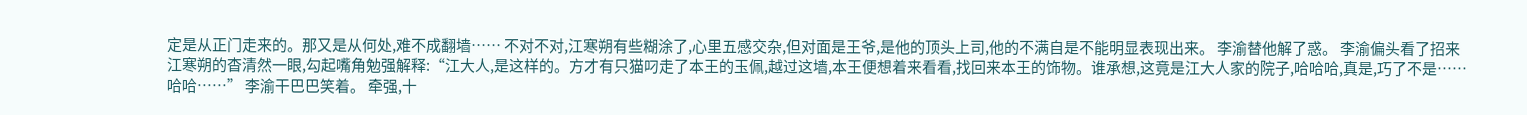定是从正门走来的。那又是从何处,难不成翻墙…… 不对不对,江寒朔有些糊涂了,心里五感交杂,但对面是王爷,是他的顶头上司,他的不满自是不能明显表现出来。 李渝替他解了惑。 李渝偏头看了招来江寒朔的杳清然一眼,勾起嘴角勉强解释:“江大人,是这样的。方才有只猫叼走了本王的玉佩,越过这墙,本王便想着来看看,找回来本王的饰物。谁承想,这竟是江大人家的院子,哈哈哈,真是,巧了不是……哈哈……” 李渝干巴巴笑着。 牵强,十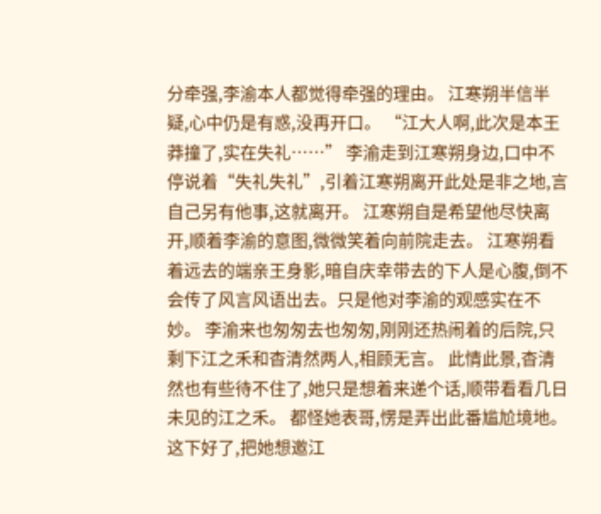分牵强,李渝本人都觉得牵强的理由。 江寒朔半信半疑,心中仍是有惑,没再开口。 “江大人啊,此次是本王莽撞了,实在失礼……” 李渝走到江寒朔身边,口中不停说着“失礼失礼”,引着江寒朔离开此处是非之地,言自己另有他事,这就离开。 江寒朔自是希望他尽快离开,顺着李渝的意图,微微笑着向前院走去。 江寒朔看着远去的端亲王身影,暗自庆幸带去的下人是心腹,倒不会传了风言风语出去。只是他对李渝的观感实在不妙。 李渝来也匆匆去也匆匆,刚刚还热闹着的后院,只剩下江之禾和杳清然两人,相顾无言。 此情此景,杳清然也有些待不住了,她只是想着来递个话,顺带看看几日未见的江之禾。 都怪她表哥,愣是弄出此番尴尬境地。这下好了,把她想邀江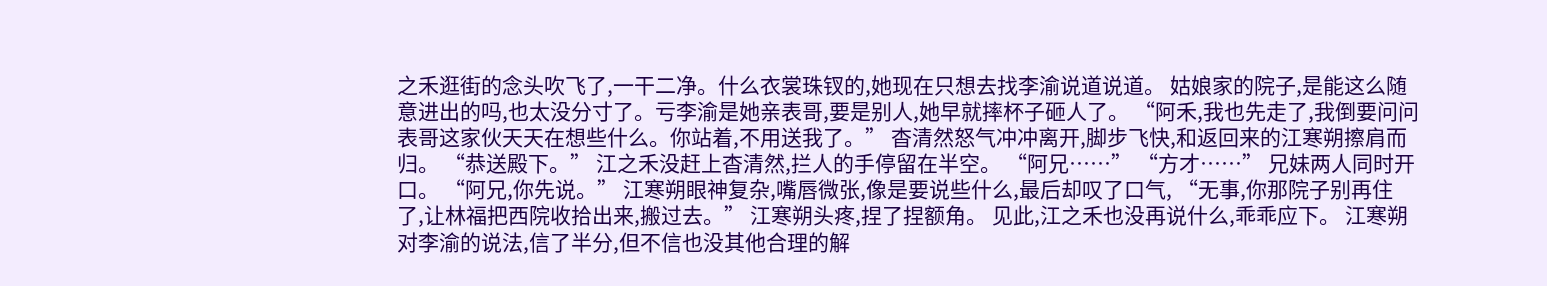之禾逛街的念头吹飞了,一干二净。什么衣裳珠钗的,她现在只想去找李渝说道说道。 姑娘家的院子,是能这么随意进出的吗,也太没分寸了。亏李渝是她亲表哥,要是别人,她早就摔杯子砸人了。 “阿禾,我也先走了,我倒要问问表哥这家伙天天在想些什么。你站着,不用送我了。” 杳清然怒气冲冲离开,脚步飞快,和返回来的江寒朔擦肩而归。 “恭送殿下。” 江之禾没赶上杳清然,拦人的手停留在半空。 “阿兄……” “方才……” 兄妹两人同时开口。 “阿兄,你先说。” 江寒朔眼神复杂,嘴唇微张,像是要说些什么,最后却叹了口气, “无事,你那院子别再住了,让林福把西院收拾出来,搬过去。” 江寒朔头疼,捏了捏额角。 见此,江之禾也没再说什么,乖乖应下。 江寒朔对李渝的说法,信了半分,但不信也没其他合理的解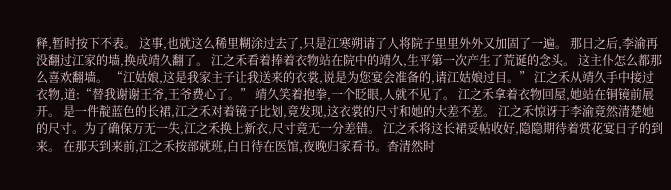释,暂时按下不表。 这事,也就这么稀里糊涂过去了,只是江寒朔请了人将院子里里外外又加固了一遍。 那日之后,李渝再没翻过江家的墙,换成靖久翻了。 江之禾看着捧着衣物站在院中的靖久,生平第一次产生了荒诞的念头。 这主仆怎么都那么喜欢翻墙。 “江姑娘,这是我家主子让我送来的衣裳,说是为您宴会准备的,请江姑娘过目。” 江之禾从靖久手中接过衣物,道:“替我谢谢王爷,王爷费心了。” 靖久笑着抱拳,一个眨眼,人就不见了。 江之禾拿着衣物回屋,她站在铜镜前展开。 是一件靛蓝色的长裙,江之禾对着镜子比划,竟发现,这衣裳的尺寸和她的大差不差。 江之禾惊讶于李渝竟然清楚她的尺寸。为了确保万无一失,江之禾换上新衣,尺寸竟无一分差错。 江之禾将这长裙妥帖收好,隐隐期待着赏花宴日子的到来。 在那天到来前,江之禾按部就班,白日待在医馆,夜晚归家看书。杳清然时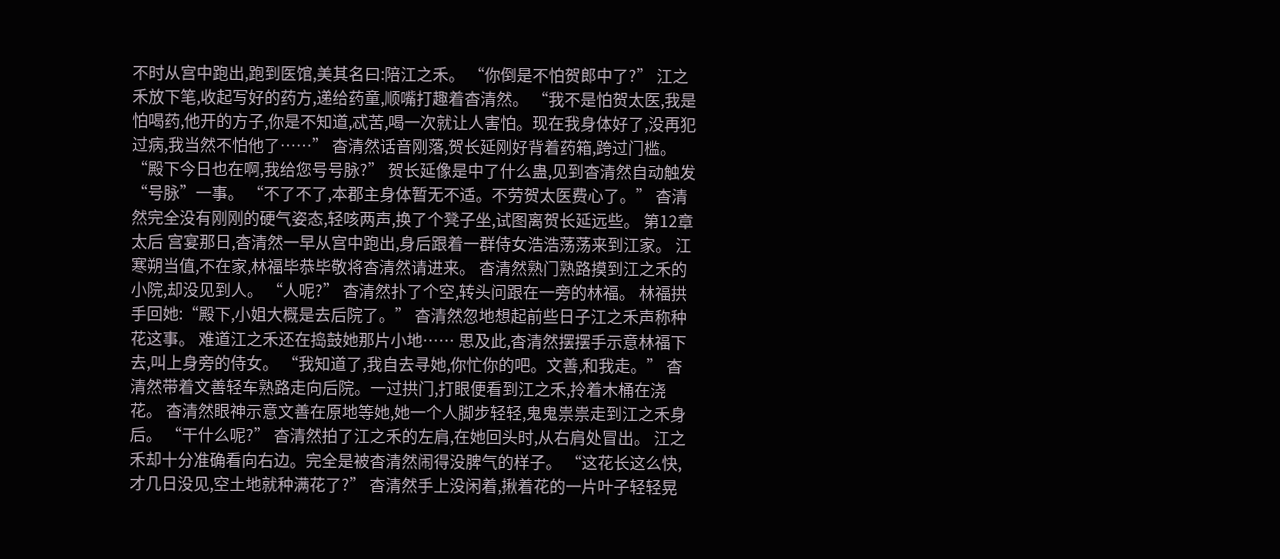不时从宫中跑出,跑到医馆,美其名曰:陪江之禾。 “你倒是不怕贺郎中了?” 江之禾放下笔,收起写好的药方,递给药童,顺嘴打趣着杳清然。 “我不是怕贺太医,我是怕喝药,他开的方子,你是不知道,忒苦,喝一次就让人害怕。现在我身体好了,没再犯过病,我当然不怕他了……” 杳清然话音刚落,贺长延刚好背着药箱,跨过门槛。 “殿下今日也在啊,我给您号号脉?” 贺长延像是中了什么蛊,见到杳清然自动触发“号脉”一事。 “不了不了,本郡主身体暂无不适。不劳贺太医费心了。” 杳清然完全没有刚刚的硬气姿态,轻咳两声,换了个凳子坐,试图离贺长延远些。 第12章 太后 宫宴那日,杳清然一早从宫中跑出,身后跟着一群侍女浩浩荡荡来到江家。 江寒朔当值,不在家,林福毕恭毕敬将杳清然请进来。 杳清然熟门熟路摸到江之禾的小院,却没见到人。 “人呢?” 杳清然扑了个空,转头问跟在一旁的林福。 林福拱手回她:“殿下,小姐大概是去后院了。” 杳清然忽地想起前些日子江之禾声称种花这事。 难道江之禾还在捣鼓她那片小地…… 思及此,杳清然摆摆手示意林福下去,叫上身旁的侍女。 “我知道了,我自去寻她,你忙你的吧。文善,和我走。” 杳清然带着文善轻车熟路走向后院。一过拱门,打眼便看到江之禾,拎着木桶在浇花。 杳清然眼神示意文善在原地等她,她一个人脚步轻轻,鬼鬼祟祟走到江之禾身后。 “干什么呢?” 杳清然拍了江之禾的左肩,在她回头时,从右肩处冒出。 江之禾却十分准确看向右边。完全是被杳清然闹得没脾气的样子。 “这花长这么快,才几日没见,空土地就种满花了?” 杳清然手上没闲着,揪着花的一片叶子轻轻晃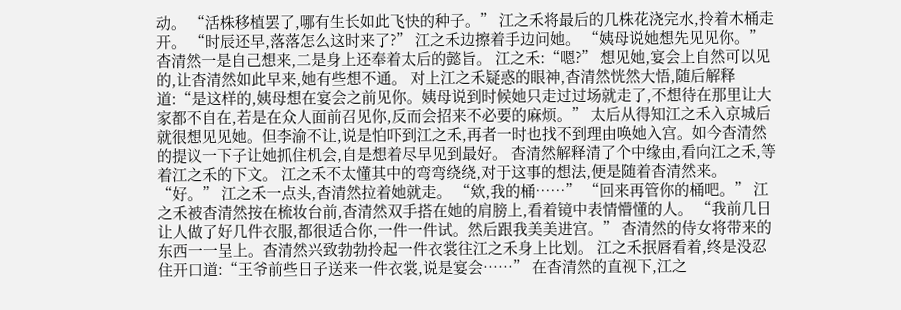动。 “活株移植罢了,哪有生长如此飞快的种子。” 江之禾将最后的几株花浇完水,拎着木桶走开。 “时辰还早,落落怎么这时来了?” 江之禾边擦着手边问她。 “姨母说她想先见见你。” 杳清然一是自己想来,二是身上还奉着太后的懿旨。 江之禾:“嗯?” 想见她,宴会上自然可以见的,让杳清然如此早来,她有些想不通。 对上江之禾疑惑的眼神,杳清然恍然大悟,随后解释道:“是这样的,姨母想在宴会之前见你。姨母说到时候她只走过过场就走了,不想待在那里让大家都不自在,若是在众人面前召见你,反而会招来不必要的麻烦。” 太后从得知江之禾入京城后就很想见见她。但李渝不让,说是怕吓到江之禾,再者一时也找不到理由唤她入宫。如今杳清然的提议一下子让她抓住机会,自是想着尽早见到最好。 杳清然解释清了个中缘由,看向江之禾,等着江之禾的下文。 江之禾不太懂其中的弯弯绕绕,对于这事的想法,便是随着杳清然来。 “好。” 江之禾一点头,杳清然拉着她就走。 “欸,我的桶……” “回来再管你的桶吧。” 江之禾被杳清然按在梳妆台前,杳清然双手搭在她的肩膀上,看着镜中表情懵懂的人。 “我前几日让人做了好几件衣服,都很适合你,一件一件试。然后跟我美美进宫。” 杳清然的侍女将带来的东西一一呈上。杳清然兴致勃勃拎起一件衣裳往江之禾身上比划。 江之禾抿唇看着,终是没忍住开口道:“王爷前些日子送来一件衣裳,说是宴会……” 在杳清然的直视下,江之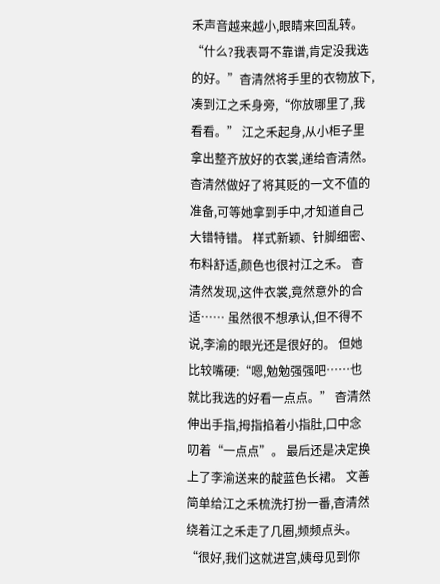禾声音越来越小,眼睛来回乱转。 “什么?我表哥不靠谱,肯定没我选的好。”杳清然将手里的衣物放下,凑到江之禾身旁,“你放哪里了,我看看。” 江之禾起身,从小柜子里拿出整齐放好的衣裳,递给杳清然。 杳清然做好了将其贬的一文不值的准备,可等她拿到手中,才知道自己大错特错。 样式新颖、针脚细密、布料舒适,颜色也很衬江之禾。 杳清然发现,这件衣裳,竟然意外的合适…… 虽然很不想承认,但不得不说,李渝的眼光还是很好的。 但她比较嘴硬:“嗯,勉勉强强吧……也就比我选的好看一点点。” 杳清然伸出手指,拇指掐着小指肚,口中念叨着“一点点”。 最后还是决定换上了李渝送来的靛蓝色长裙。 文善简单给江之禾梳洗打扮一番,杳清然绕着江之禾走了几圈,频频点头。 “很好,我们这就进宫,姨母见到你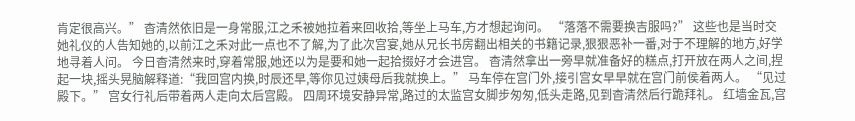肯定很高兴。” 杳清然依旧是一身常服,江之禾被她拉着来回收拾,等坐上马车,方才想起询问。 “落落不需要换吉服吗?” 这些也是当时交她礼仪的人告知她的,以前江之禾对此一点也不了解,为了此次宫宴,她从兄长书房翻出相关的书籍记录,狠狠恶补一番,对于不理解的地方,好学地寻着人问。 今日杳清然来时,穿着常服,她还以为是要和她一起拾掇好才会进宫。 杳清然拿出一旁早就准备好的糕点,打开放在两人之间,捏起一块,摇头晃脑解释道:“我回宫内换,时辰还早,等你见过姨母后我就换上。” 马车停在宫门外,接引宫女早早就在宫门前侯着两人。 “见过殿下。” 宫女行礼后带着两人走向太后宫殿。 四周环境安静异常,路过的太监宫女脚步匆匆,低头走路,见到杳清然后行跪拜礼。 红墙金瓦,宫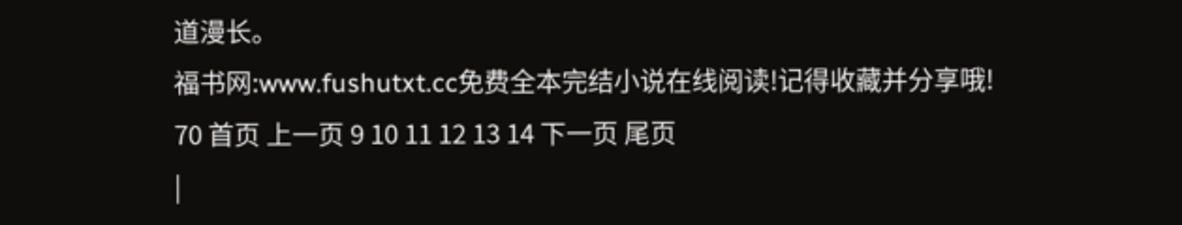道漫长。
福书网:www.fushutxt.cc免费全本完结小说在线阅读!记得收藏并分享哦!
70 首页 上一页 9 10 11 12 13 14 下一页 尾页
|